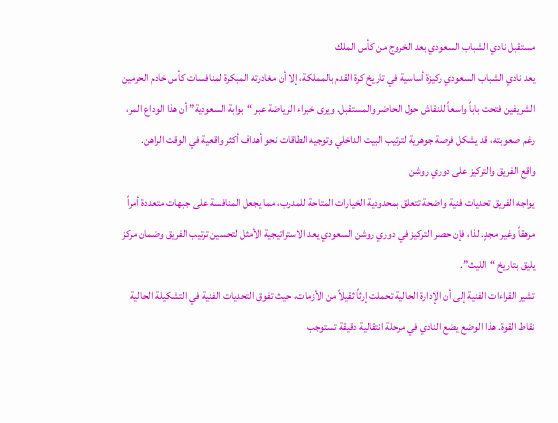مستقبل نادي الشباب السعودي بعد الخروج من كأس الملك
يعد نادي الشباب السعودي ركيزة أساسية في تاريخ كرة القدم بالمملكة، إلا أن مغادرته المبكرة لمنافسات كأس خادم الحرمين الشريفين فتحت باباً واسعاً للنقاش حول الحاضر والمستقبل. ويرى خبراء الرياضة عبر “بوابة السعودية” أن هذا الوداع المر، رغم صعوبته، قد يشكل فرصة جوهرية لترتيب البيت الداخلي وتوجيه الطاقات نحو أهداف أكثر واقعية في الوقت الراهن.
واقع الفريق والتركيز على دوري روشن
يواجه الفريق تحديات فنية واضحة تتعلق بمحدودية الخيارات المتاحة للمدرب، مما يجعل المنافسة على جبهات متعددة أمراً مرهقاً وغير مجدٍ. لذا، فإن حصر التركيز في دوري روشن السعودي يعد الاستراتيجية الأمثل لتحسين ترتيب الفريق وضمان مركز يليق بتاريخ “الليث”.
تشير القراءات الفنية إلى أن الإدارة الحالية تحملت إرثاً ثقيلاً من الأزمات، حيث تفوق التحديات الفنية في التشكيلة الحالية نقاط القوة. هذا الوضع يضع النادي في مرحلة انتقالية دقيقة تستوجب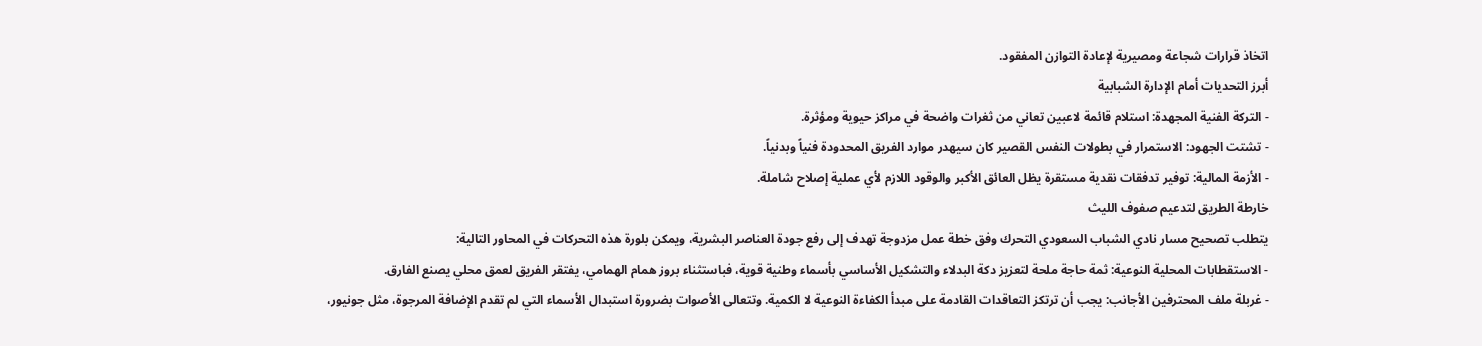اتخاذ قرارات شجاعة ومصيرية لإعادة التوازن المفقود.
أبرز التحديات أمام الإدارة الشبابية
- التركة الفنية المجهدة: استلام قائمة لاعبين تعاني من ثغرات واضحة في مراكز حيوية ومؤثرة.
- تشتت الجهود: الاستمرار في بطولات النفس القصير كان سيهدر موارد الفريق المحدودة فنياً وبدنياً.
- الأزمة المالية: توفير تدفقات نقدية مستقرة يظل العائق الأكبر والوقود اللازم لأي عملية إصلاح شاملة.
خارطة الطريق لتدعيم صفوف الليث
يتطلب تصحيح مسار نادي الشباب السعودي التحرك وفق خطة عمل مزدوجة تهدف إلى رفع جودة العناصر البشرية، ويمكن بلورة هذه التحركات في المحاور التالية:
- الاستقطابات المحلية النوعية: ثمة حاجة ملحة لتعزيز دكة البدلاء والتشكيل الأساسي بأسماء وطنية قوية، فباستثناء بروز همام الهمامي، يفتقر الفريق لعمق محلي يصنع الفارق.
- غربلة ملف المحترفين الأجانب: يجب أن ترتكز التعاقدات القادمة على مبدأ الكفاءة النوعية لا الكمية. وتتعالى الأصوات بضرورة استبدال الأسماء التي لم تقدم الإضافة المرجوة، مثل جونيور،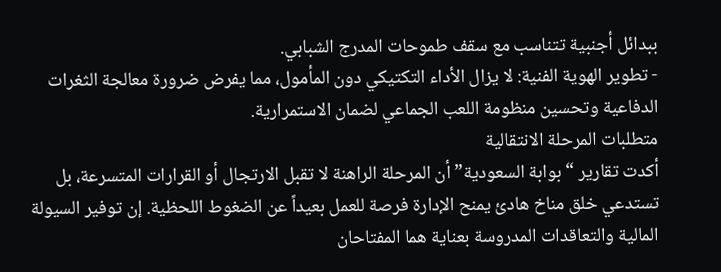ببدائل أجنبية تتناسب مع سقف طموحات المدرج الشبابي.
- تطوير الهوية الفنية: لا يزال الأداء التكتيكي دون المأمول، مما يفرض ضرورة معالجة الثغرات الدفاعية وتحسين منظومة اللعب الجماعي لضمان الاستمرارية.
متطلبات المرحلة الانتقالية
أكدت تقارير “بوابة السعودية” أن المرحلة الراهنة لا تقبل الارتجال أو القرارات المتسرعة، بل تستدعي خلق مناخ هادئ يمنح الإدارة فرصة للعمل بعيداً عن الضغوط اللحظية. إن توفير السيولة المالية والتعاقدات المدروسة بعناية هما المفتاحان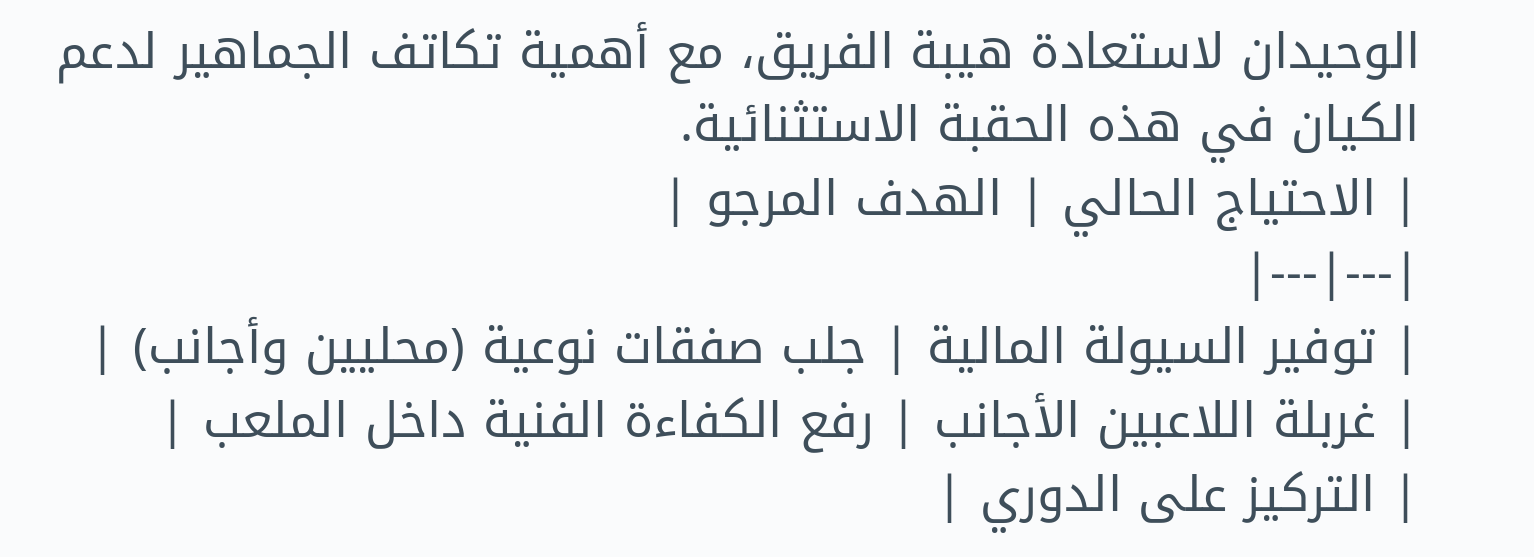الوحيدان لاستعادة هيبة الفريق، مع أهمية تكاتف الجماهير لدعم الكيان في هذه الحقبة الاستثنائية.
| الاحتياج الحالي | الهدف المرجو |
|---|---|
| توفير السيولة المالية | جلب صفقات نوعية (محليين وأجانب) |
| غربلة اللاعبين الأجانب | رفع الكفاءة الفنية داخل الملعب |
| التركيز على الدوري |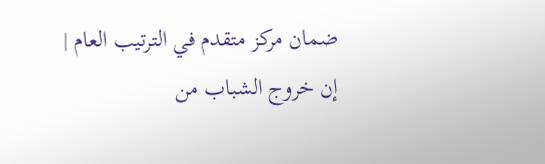ضمان مركز متقدم في الترتيب العام |
إن خروج الشباب من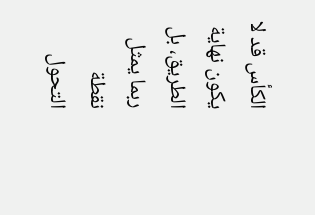الكأس قد لا يكون نهاية الطريق، بل ربما يمثل نقطة التحول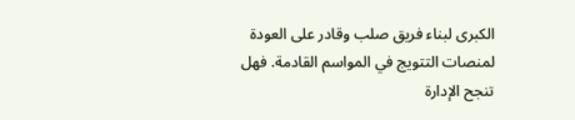الكبرى لبناء فريق صلب وقادر على العودة لمنصات التتويج في المواسم القادمة. فهل تنجح الإدارة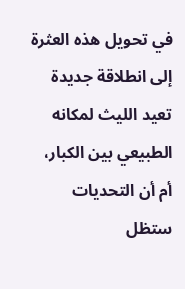في تحويل هذه العثرة إلى انطلاقة جديدة تعيد الليث لمكانه الطبيعي بين الكبار، أم أن التحديات ستظل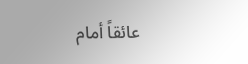عائقاً أمام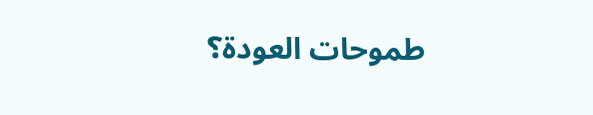طموحات العودة؟